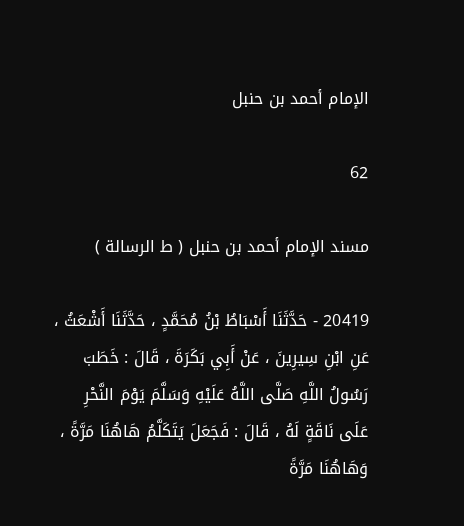الإمام أحمد بن حنبل

62

مسند الإمام أحمد بن حنبل ( ط الرسالة )

20419 - حَدَّثَنَا أَسْبَاطُ بْنُ مُحَمَّدٍ ، حَدَّثَنَا أَشْعَثُ ، عَنِ ابْنِ سِيرِينَ ، عَنْ أَبِي بَكَرَةَ ، قَالَ : خَطَبَ رَسُولُ اللَّهِ صَلَّى اللَّهُ عَلَيْهِ وَسَلَّمَ يَوْمَ النَّحْرِ عَلَى نَاقَةٍ لَهُ ، قَالَ : فَجَعَلَ يَتَكَلَّمُ هَاهُنَا مَرَّةً ، وَهَاهُنَا مَرَّةً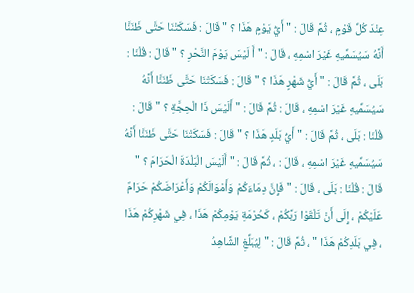عِنْدَ كُلِّ قَوْمٍ ، ثُمَّ قَالَ : " أَيُّ يَوْمٍ هَذَا ؟ " قَالَ : فَسَكَتْنَا حَتَّى ظَنَنَّا أَنَّهُ سَيُسَمِّيهِ غَيْرَ اسْمِهِ ، قَالَ : " أَ لَيْسَ يَوْمَ النَّحْرِ ؟ " قَالَ : قُلْنَا : بَلَى ، ثُمَّ قَالَ : " أَيُّ شَهْرٍ هَذَا ؟ " قَالَ : فَسَكَتْنَا حَتَّى ظَنَنَّا أَنَّهُ سَيُسَمِّيهِ غَيْرَ اسْمِهِ ، قَالَ : ثُمَّ قَالَ : " أَلَيْسَ ذَا الْحِجَّةِ ؟ " قَالَ : قُلْنَا : بَلَى ، ثُمَّ قَالَ : " أَيُّ بَلَدٍ هَذَا ؟ " قَالَ : فَسَكَتْنَا حَتَّى ظَنَنَّا أَنَّهُ سَيُسَمِّيهِ غَيْرَ اسْمِهِ ، قَالَ : ، ثُمَّ قَالَ : " أَلَيْسَ الْبَلْدَةَ الْحَرَامَ ؟ " قَالَ : قُلْنَا : بَلَى ، قَالَ : " فَإِنَّ دِمَاءَكُمْ وَأَمْوَالَكُمْ وَأَعْرَاضَكُمْ حَرَامٌ عَلَيْكُمْ ، إِلَى أَنْ تَلْقَوْا رَبَّكُمْ ، كَحُرْمَةِ يَوْمِكُمْ هَذَا ، فِي شَهْرِكُمْ هَذَا ، فِي بَلَدِكُمْ هَذَا " ، ثُمَّ قَالَ : " لِيُبَلِّغِ الشَّاهِدُ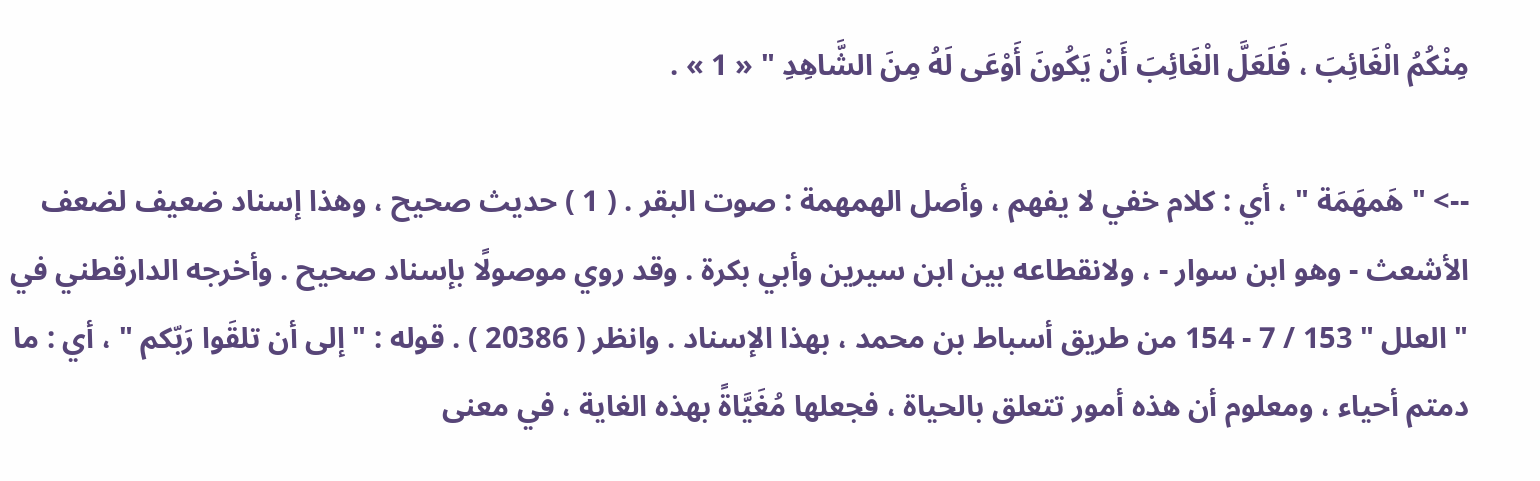مِنْكُمُ الْغَائِبَ ، فَلَعَلَّ الْغَائِبَ أَنْ يَكُونَ أَوْعَى لَهُ مِنَ الشَّاهِدِ " « 1 » .

--> " هَمهَمَة " ، أي : كلام خفي لا يفهم ، وأصل الهمهمة : صوت البقر . ( 1 ) حديث صحيح ، وهذا إسناد ضعيف لضعف الأشعث - وهو ابن سوار - ، ولانقطاعه بين ابن سيرين وأبي بكرة . وقد روي موصولًا بإسناد صحيح . وأخرجه الدارقطني في " العلل " 153 / 7 - 154 من طريق أسباط بن محمد ، بهذا الإسناد . وانظر ( 20386 ) . قوله : " إلى أن تلقَوا رَبّكم " ، أي : ما دمتم أحياء ، ومعلوم أن هذه أمور تتعلق بالحياة ، فجعلها مُغَيَّاةً بهذه الغاية ، في معنى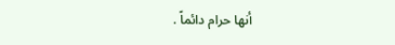أنها حرام دائماً .